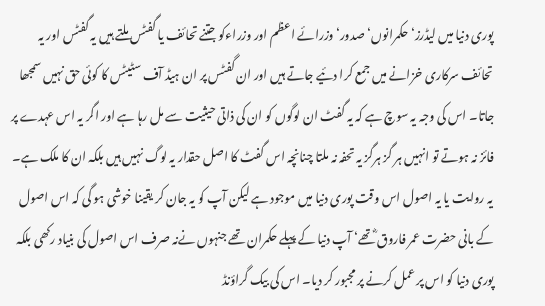پوری دنیا میں لیڈرز‘ حکمرانوں‘ صدور‘ وزرائے اعظم اور وزراءکو جتنے تحائف یا گفٹس ملتے ہیں یہ گفٹس اور یہ تحائف سرکاری خزانے میں جمع کرا دئیے جاتے ہیں اور ان گفٹس پر ان ہیڈ آف سٹیٹس کا کوئی حق نہیں سمجھا جاتا۔ اس کی وجہ یہ سوچ ہے کہ یہ گفٹ ان لوگوں کو ان کی ذاتی حیثیت سے مل رہا ہے اور اگر یہ اس عہدے پر فائز نہ ہوتے تو انہیں ہر گز ہرگز یہ تحفہ نہ ملتا چنانچہ اس گفٹ کا اصل حقدار یہ لوگ نہیں ہیں بلکہ ان کا ملک ہے۔
یہ روایت یا یہ اصول اس وقت پوری دنیا میں موجود ہے لیکن آپ کو یہ جان کر یقینا خوشی ہو گی کہ اس اصول کے بانی حضرت عمر فاروق ؓتھے‘ آپ دنیا کے پہلے حکمران تھے جنہوں نےنہ صرف اس اصول کی بنیاد رکھی بلکہ پوری دنیا کو اس پر عمل کرنے پر مجبور کر دیا۔ اس کی بیک گراؤنڈ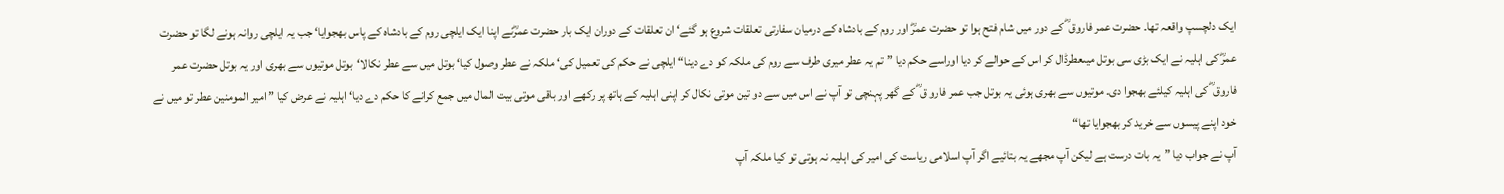ایک دلچسپ واقعہ تھا۔ حضرت عمر فاروق ؓ کے دور میں شام فتح ہوا تو حضرت عمرؓ اور روم کے بادشاہ کے درمیان سفارتی تعلقات شروع ہو گئے‘ ان تعلقات کے دوران ایک بار حضرت عمرؓنے اپنا ایک ایلچی روم کے بادشاہ کے پاس بھجوایا‘ جب یہ ایلچی روانہ ہونے لگا تو حضرت عمرؓ کی اہلیہ نے ایک بڑی سی بوتل میںعطرڈال کر اس کے حوالے کر دیا اوراسے حکم دیا ”تم یہ عطر میری طرف سے روم کی ملکہ کو دے دینا“ ایلچی نے حکم کی تعمیل کی‘ ملکہ نے عطر وصول کیا‘ بوتل میں سے عطر نکالا‘بوتل موتیوں سے بھری اور یہ بوتل حضرت عمر فاروق ؓ کی اہلیہ کیلئے بھجوا دی۔ موتیوں سے بھری ہوئی یہ بوتل جب عمر فارو ق ؓ کے گھر پہنچی تو آپ نے اس میں سے دو تین موتی نکال کر اپنی اہلیہ کے ہاتھ پر رکھے اور باقی موتی بیت المال میں جمع کرانے کا حکم دے دیا‘ اہلیہ نے عرض کیا ”امیر المومنین عطر تو میں نے خود اپنے پیسوں سے خرید کر بھجوایا تھا“
آپ نے جواب دیا ”یہ بات درست ہے لیکن آپ مجھے یہ بتائیے اگر آپ اسلامی ریاست کی امیر کی اہلیہ نہ ہوتی تو کیا ملکہ آپ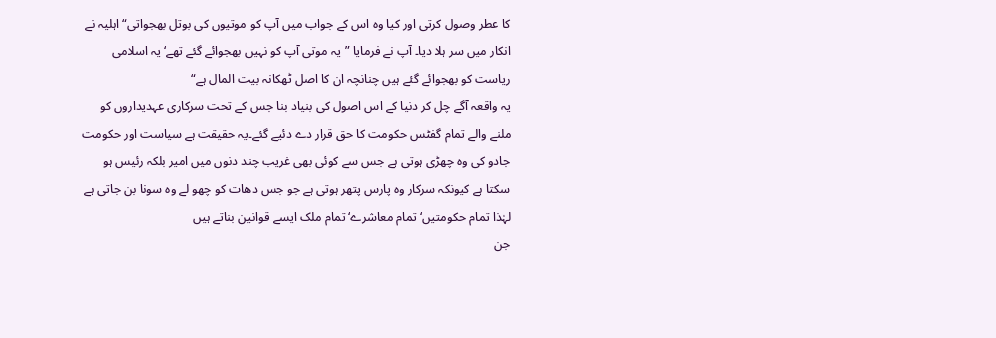کا عطر وصول کرتی اور کیا وہ اس کے جواب میں آپ کو موتیوں کی بوتل بھجواتی“ اہلیہ نے انکار میں سر ہلا دیا۔ آپ نے فرمایا ”یہ موتی آپ کو نہیں بھجوائے گئے تھے‘ یہ اسلامی ریاست کو بھجوائے گئے ہیں چنانچہ ان کا اصل ٹھکانہ بیت المال ہے“
یہ واقعہ آگے چل کر دنیا کے اس اصول کی بنیاد بنا جس کے تحت سرکاری عہدیداروں کو ملنے والے تمام گفٹس حکومت کا حق قرار دے دئیے گئے۔یہ حقیقت ہے سیاست اور حکومت جادو کی وہ چھڑی ہوتی ہے جس سے کوئی بھی غریب چند دنوں میں امیر بلکہ رئیس ہو سکتا ہے کیونکہ سرکار وہ پارس پتھر ہوتی ہے جو جس دھات کو چھو لے وہ سونا بن جاتی ہے لہٰذا تمام حکومتیں‘ تمام معاشرے‘ تمام ملک ایسے قوانین بناتے ہیں
جن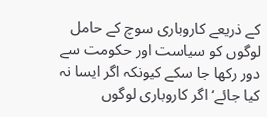کے ذریعے کاروباری سوچ کے حامل لوگوں کو سیاست اور حکومت سے دور رکھا جا سکے کیونکہ اگر ایسا نہ کیا جائے‘ اگر کاروباری لوگوں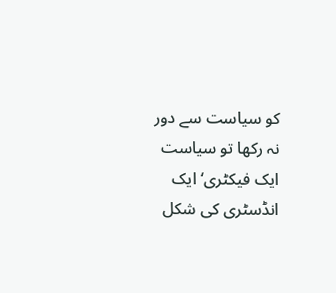کو سیاست سے دور نہ رکھا تو سیاست ایک فیکٹری‘ ایک انڈسٹری کی شکل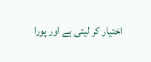اختیار کر لیتی ہے اور پورا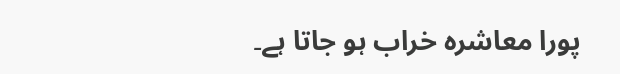پورا معاشرہ خراب ہو جاتا ہے۔